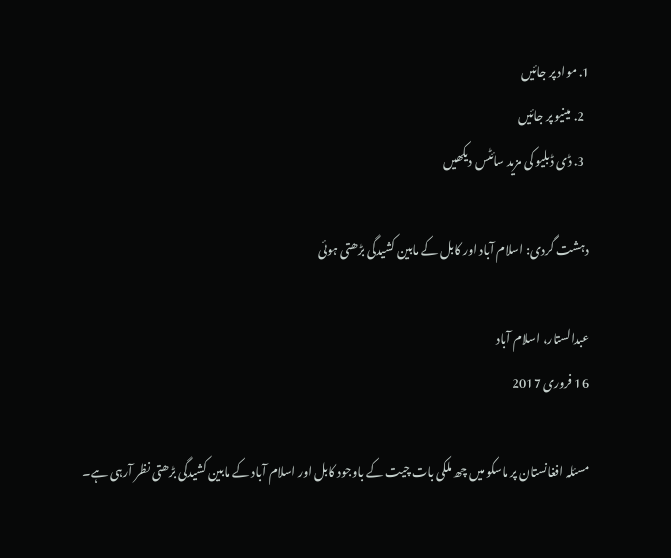1. مواد پر جائیں
  2. مینیو پر جائیں
  3. ڈی ڈبلیو کی مزید سائٹس دیکھیں

دہشت گردی: اسلام آباد اور کابل کے مابین کشیدگی بڑھتی ہوئی

عبدالستار، اسلام آباد
16 فروری 2017

مسئلہ افغانستان پر ماسکو میں چھ ملکی بات چیت کے باوجود کابل اور اسلام آباد کے مابین کشیدگی بڑھتی نظر آرہی ہے۔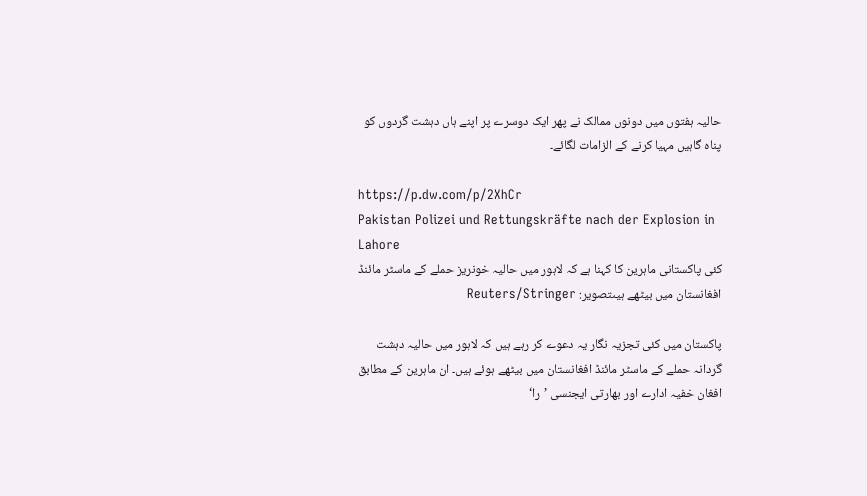حالیہ ہفتوں میں دونوں ممالک نے پھر ایک دوسرے پر اپنے ہاں دہشت گردوں کو پناہ گاہیں مہیا کرنے کے الزامات لگائے۔

https://p.dw.com/p/2XhCr
Pakistan Polizei und Rettungskräfte nach der Explosion in Lahore
کئی پاکستانی ماہرین کا کہنا ہے کہ لاہور میں حالیہ خونریز حملے کے ماسٹر مائنڈ افغانستان میں بیٹھے ہیںتصویر: Reuters/Stringer

پاکستان میں کئی تجزیہ نگار یہ دعوے کر رہے ہیں کہ لاہور میں حالیہ دہشت گردانہ حملے کے ماسٹر مائنڈ افغانستان میں بیٹھے ہوئے ہیں۔ ان ماہرین کے مطابق افغان خفیہ ادارے اور بھارتی ایجنسی ’را‘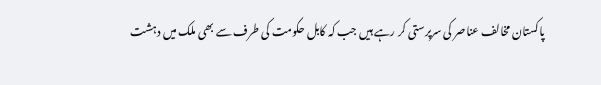پاکستان مخالف عناصر کی سرپرستی کر رہے ہیں جب کہ کابل حکومت کی طرف سے بھی ملک میں دہشت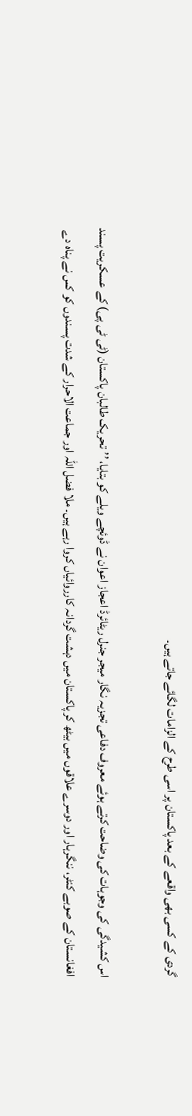گردی کے کسی بھی واقعے کے بعد پاکستان پر اسی طرح کے الزامات لگائے جاتے ہیں۔

اس کشیدگی کی وجوہات کی وضاحت کرتے ہوئے معروف دفاعی تجزیہ نگار میجر جنرل ریٹائرڈ اعجاز اعوان نے ڈوئچے ویلے کو بتایا، ’’تحریک طالبان پاکستان (ٹی ٹی پی) کے عسکریت پسند افغانستان کے صوبے کنٹر، ننگرہار اور دوسرے علاقوں میں بیٹھ کر پاکستان میں دہشت گردانہ کارروائیاں کروا رہے ہیں۔ ملا فضل اللہ اور جماعت الاحرار کے شدت پسندوں کو کس نے پناہ دے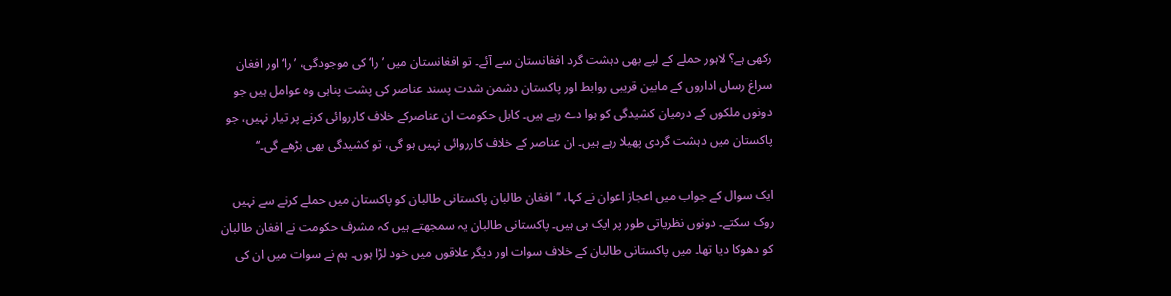رکھی ہے؟ لاہور حملے کے لیے بھی دہشت گرد افغانستان سے آئے۔ تو افغانستان میں ’را‘ کی موجودگی، ’را‘ اور افغان سراغ رساں اداروں کے مابین قریبی روابط اور پاکستان دشمن شدت پسند عناصر کی پشت پناہی وہ عوامل ہیں جو دونوں ملکوں کے درمیان کشیدگی کو ہوا دے رہے ہیں۔ کابل حکومت ان عناصرکے خلاف کارروائی کرنے پر تیار نہیں، جو پاکستان میں دہشت گردی پھیلا رہے ہیں۔ ان عناصر کے خلاف کارروائی نہیں ہو گی، تو کشیدگی بھی بڑھے گی۔‘‘

ایک سوال کے جواب میں اعجاز اعوان نے کہا، ’’افغان طالبان پاکستانی طالبان کو پاکستان میں حملے کرنے سے نہیں روک سکتے۔ دونوں نظریاتی طور پر ایک ہی ہیں۔ پاکستانی طالبان یہ سمجھتے ہیں کہ مشرف حکومت نے افغان طالبان کو دھوکا دیا تھا۔ میں پاکستانی طالبان کے خلاف سوات اور دیگر علاقوں میں خود لڑا ہوں۔ ہم نے سوات میں ان کی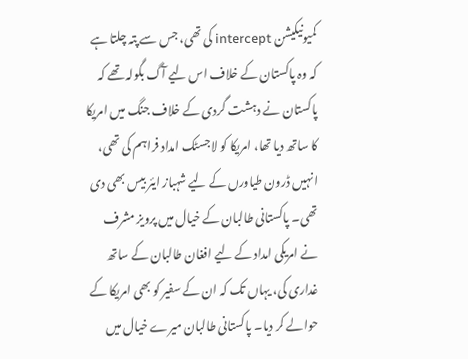کمیونیکیشن intercept کی تھی، جس سے پتہ چلتا ہے کہ وہ پاکستان کے خلاف اس لیے آگ بگولہ تھے کہ پاکستان نے دہشت گردی کے خلاف جنگ میں امریکا کا ساتھ دیا تھا، امریکا کو لاجسٹک امداد فراہم کی تھی، انہیں ڈرون طیاورں کے لیے شہباز ایئر بیس بھی دی تھی۔ پاکستانی طالبان کے خیال میں پرویز مشرف نے امریکی امداد کے لیے افغان طالبان کے ساتھ غداری کی، یہاں تک کہ ان کے سفیر کو بھی امریکا کے حوالے کر دیا۔ پاکستانی طالبان میرے خیال میں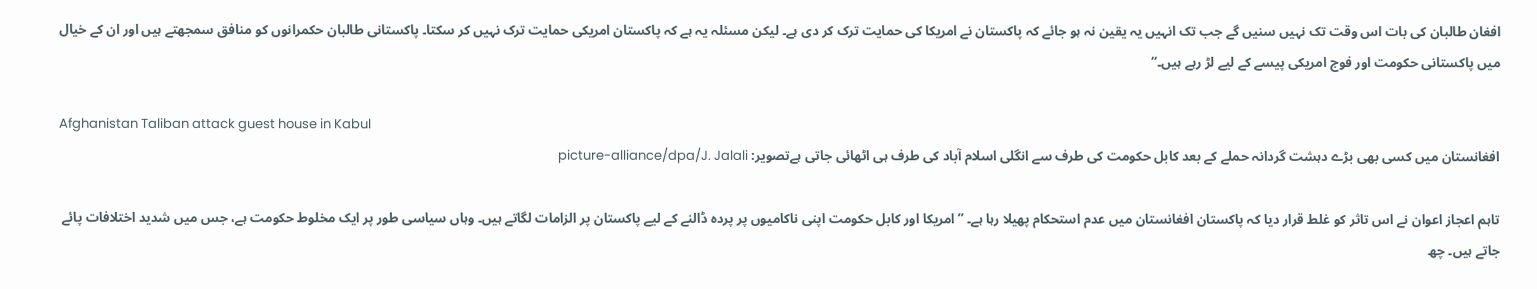افغان طالبان کی بات اس وقت تک نہیں سنیں گے جب تک انہیں یہ یقین نہ ہو جائے کہ پاکستان نے امریکا کی حمایت ترک کر دی ہے۔ لیکن مسئلہ یہ ہے کہ پاکستان امریکی حمایت ترک نہیں کر سکتا۔ پاکستانی طالبان حکمرانوں کو منافق سمجھتے ہیں اور ان کے خیال میں پاکستانی حکومت اور فوج امریکی پیسے کے لیے لڑ رہے ہیں۔‘‘

Afghanistan Taliban attack guest house in Kabul
افغانستان میں کسی بھی بڑے دہشت گردانہ حملے کے بعد کابل حکومت کی طرف سے انگلی اسلام آباد کی طرف ہی اٹھائی جاتی ہےتصویر: picture-alliance/dpa/J. Jalali

تاہم اعجاز اعوان نے اس تاثر کو غلط قرار دیا کہ پاکستان افغانستان میں عدم استحکام پھیلا رہا ہے۔ ’’امریکا اور کابل حکومت اپنی ناکامیوں پر پردہ ڈالنے کے لیے پاکستان پر الزامات لگاتے ہیں۔ وہاں سیاسی طور پر ایک مخلوط حکومت ہے، جس میں شدید اختلافات پائے جاتے ہیں۔ چھ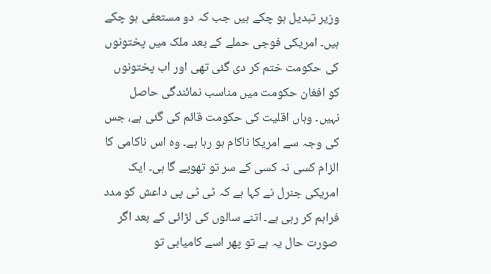وزیر تبدیل ہو چکے ہیں جب کہ دو مستعفی ہو چکے ہیں۔ امریکی فوجی حملے کے بعد ملک میں پختونوں کی حکومت ختم کر دی گئی تھی اور اب پختونوں کو افغان حکومت میں مناسب نمائندگی حاصل نہیں۔ وہاں اقلیت کی حکومت قائم کی گئی ہے، جس کی وجہ سے امریکا ناکام ہو رہا ہے۔ وہ اس ناکامی کا الزام کسی نہ کسی کے سر تو تھوپے گا ہی۔ ایک امریکی جنرل نے کہا ہے کہ ٹی ٹی پی داعش کو مدد فراہم کر رہی ہے۔ اتنے سالوں کی لڑائی کے بعد اگر صورت حال یہ ہے تو پھر اسے کامیابی تو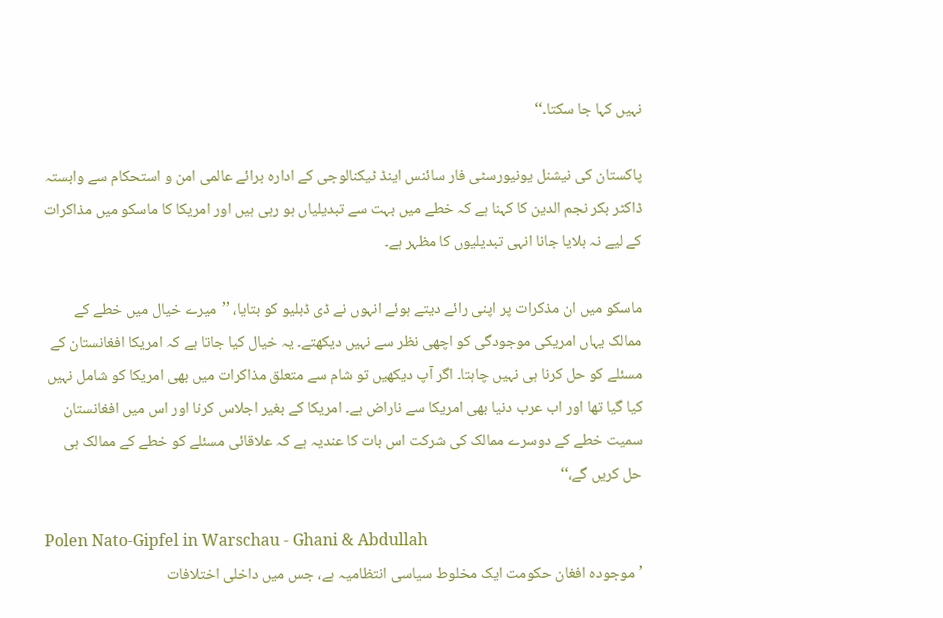نہیں کہا جا سکتا۔‘‘

پاکستان کی نیشنل یونیورسٹی فار سائنس اینڈ ٹیکنالوجی کے ادارہ برائے عالمی امن و استحکام سے وابستہ ڈاکٹر بکر نجم الدین کا کہنا ہے کہ خطے میں بہت سے تبدیلیاں ہو رہی ہیں اور امریکا کا ماسکو میں مذاکرات کے لیے نہ بلایا جانا انہی تبدیلیوں کا مظہر ہے۔

ماسکو میں ان مذکرات پر اپنی رائے دیتے ہوئے انہوں نے ڈی ڈبلیو کو بتایا، ’’میرے خیال میں خطے کے ممالک یہاں امریکی موجودگی کو اچھی نظر سے نہیں دیکھتے۔ یہ خیال کیا جاتا ہے کہ امریکا افغانستان کے مسئلے کو حل کرنا ہی نہیں چاہتا۔ اگر آپ دیکھیں تو شام سے متعلق مذاکرات میں بھی امریکا کو شامل نہیں کیا گیا تھا اور اب عرب دنیا بھی امریکا سے ناراض ہے۔ امریکا کے بغیر اجلاس کرنا اور اس میں افغانستان سمیت خطے کے دوسرے ممالک کی شرکت اس بات کا عندیہ ہے کہ علاقائی مسئلے کو خطے کے ممالک ہی حل کریں گے،‘‘

Polen Nato-Gipfel in Warschau - Ghani & Abdullah
’موجودہ افغان حکومت ایک مخلوط سیاسی انتظامیہ ہے، جس میں داخلی اختلافات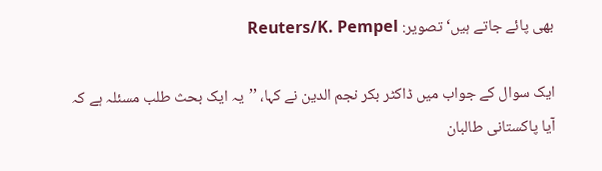بھی پائے جاتے ہیں‘تصویر: Reuters/K. Pempel

ایک سوال کے جواب میں ڈاکٹر بکر نجم الدین نے کہا، ’’یہ ایک بحث طلب مسئلہ ہے کہ آیا پاکستانی طالبان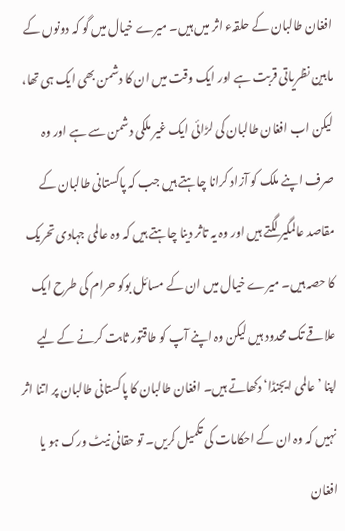افغان طالبان کے حلقہء اثر میں ہیں۔ میرے خیال میں گو کہ دونوں کے مابین نظریاتی قربت ہے اور ایک وقت میں ان کا دشمن بھی ایک ہی تھا، لیکن اب افغان طالبان کی لڑائی ایک غیر ملکی دشمن سے ہے اور وہ صرف اپنے ملک کو آزاد کرانا چاہتے ہیں جب کہ پاکستانی طالبان کے مقاصد عالمگیر لگتے ہیں اور وہ یہ تاثر دینا چاہتے ہیں کہ وہ عالمی جہادی تحریک کا حصہ ہیں۔ میرے خیال میں ان کے مسائل بوکو حرام کی طرح ایک علاقے تک محدود ہیں لیکن وہ اپنے آپ کو طاقتور ثابت کرنے کے لیے اپنا ’عالمی ایجنڈا‘ دکھاتے ہیں۔ افغان طالبان کا پاکستانی طالبان پر اتنا اثر نہیں کہ وہ ان کے احکامات کی تکمیل کریں۔ تو حقانی نیٹ ورک ہو یا افغان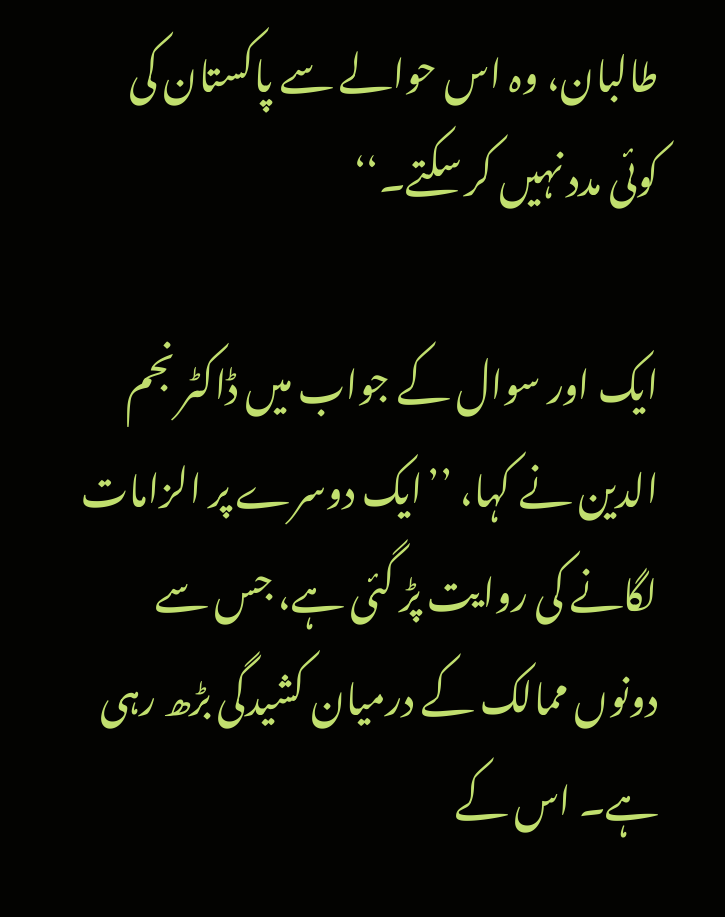طالبان، وہ اس حوالے سے پاکستان کی کوئی مدد نہیں کر سکتے۔‘‘

ایک اور سوال کے جواب میں ڈاکٹر نجم الدین نے کہا، ’’ایک دوسرے پر الزامات لگانے کی روایت پڑ گئی ہے، جس سے دونوں ممالک کے درمیان کشیدگی بڑھ رہی ہے۔ اس کے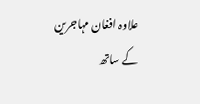علاوہ افغان مہاجرین کے ساتھ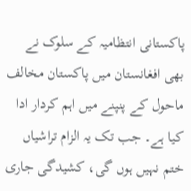پاکستانی انتظامیہ کے سلوک نے بھی افغانستان میں پاکستان مخالف ماحول کے پنپنے میں اہم کردار ادا کیا ہے۔ جب تک یہ الزام تراشیاں ختم نہیں ہوں گی، کشیدگی جاری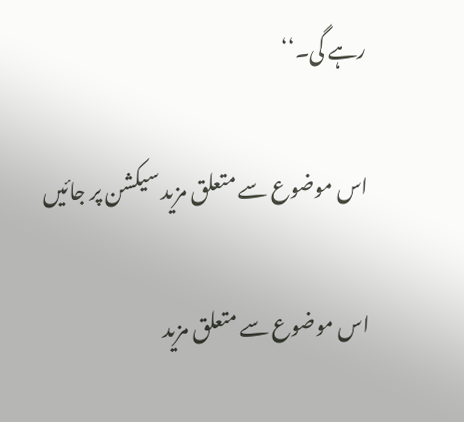رہے گی۔‘‘

اس موضوع سے متعلق مزید سیکشن پر جائیں

اس موضوع سے متعلق مزید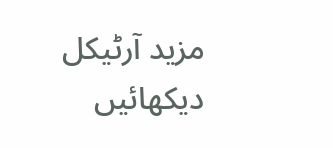مزید آرٹیکل دیکھائیں